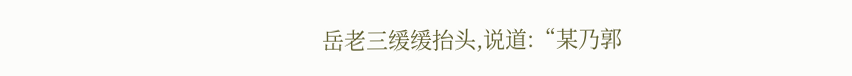岳老三缓缓抬头,说道:“某乃郭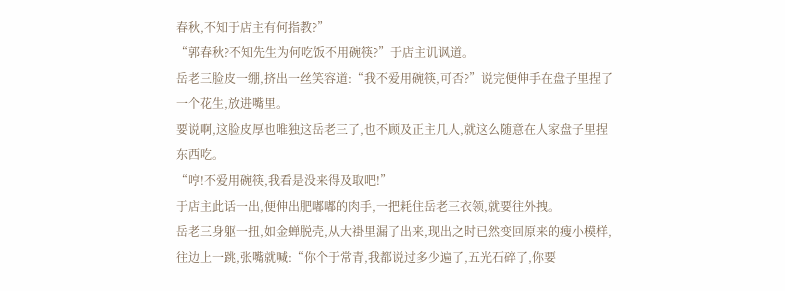春秋,不知于店主有何指教?”
“郭春秋?不知先生为何吃饭不用碗筷?”于店主讥讽道。
岳老三脸皮一绷,挤出一丝笑容道:“我不爱用碗筷,可否?”说完便伸手在盘子里捏了一个花生,放进嘴里。
要说啊,这脸皮厚也唯独这岳老三了,也不顾及正主几人,就这么随意在人家盘子里捏东西吃。
“哼!不爱用碗筷,我看是没来得及取吧!”
于店主此话一出,便伸出肥嘟嘟的肉手,一把耗住岳老三衣领,就要往外拽。
岳老三身躯一扭,如金蝉脱壳,从大褂里漏了出来,现出之时已然变回原来的瘦小模样,往边上一跳,张嘴就喊:“你个于常青,我都说过多少遍了,五光石碎了,你要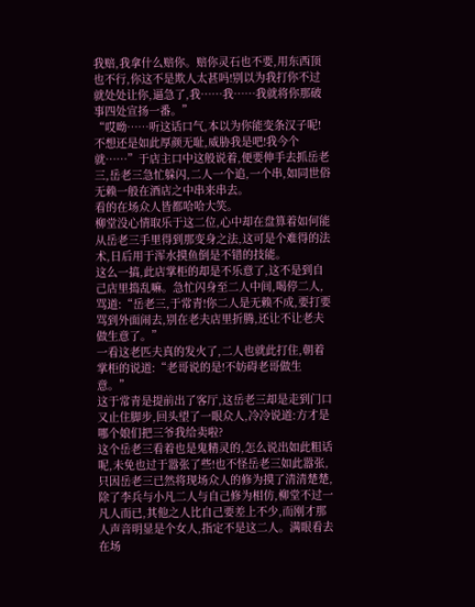我赔,我拿什么赔你。赔你灵石也不要,用东西顶也不行,你这不是欺人太甚吗!别以为我打你不过就处处让你,逼急了,我……我……我就将你那破事四处宣扬一番。”
“哎呦……听这话口气,本以为你能变条汉子呢!不想还是如此厚颜无耻,威胁我是吧!我今个就……”于店主口中这般说着,便要伸手去抓岳老三,岳老三急忙躲闪,二人一个追,一个串,如同世俗无赖一般在酒店之中串来串去。
看的在场众人皆都哈哈大笑。
柳堂没心情取乐于这二位,心中却在盘算着如何能从岳老三手里得到那变身之法,这可是个难得的法术,日后用于浑水摸鱼倒是不错的技能。
这么一搞,此店掌柜的却是不乐意了,这不是到自己店里捣乱嘛。急忙闪身至二人中间,喝停二人,骂道:“岳老三,于常青!你二人是无赖不成,要打要骂到外面闹去,别在老夫店里折腾,还让不让老夫做生意了。”
一看这老匹夫真的发火了,二人也就此打住,朝着掌柜的说道:“老哥说的是!不妨碍老哥做生意。”
这于常青是提前出了客厅,这岳老三却是走到门口又止住脚步,回头望了一眼众人,冷冷说道:方才是哪个娘们把三爷我给卖啦?
这个岳老三看着也是鬼精灵的,怎么说出如此粗话呢,未免也过于嚣张了些!也不怪岳老三如此嚣张,只因岳老三已然将现场众人的修为摸了清清楚楚,除了李兵与小凡二人与自己修为相仿,柳堂不过一凡人而已,其他之人比自己要差上不少,而刚才那人声音明显是个女人,指定不是这二人。满眼看去在场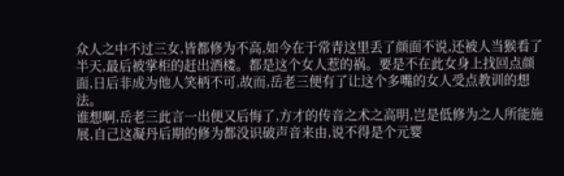众人之中不过三女,皆都修为不高,如今在于常青这里丢了颜面不说,还被人当猴看了半天,最后被掌柜的赶出酒楼。都是这个女人惹的祸。要是不在此女身上找回点颜面,日后非成为他人笑柄不可,故而,岳老三便有了让这个多嘴的女人受点教训的想法。
谁想啊,岳老三此言一出便又后悔了,方才的传音之术之高明,岂是低修为之人所能施展,自己这凝丹后期的修为都没识破声音来由,说不得是个元婴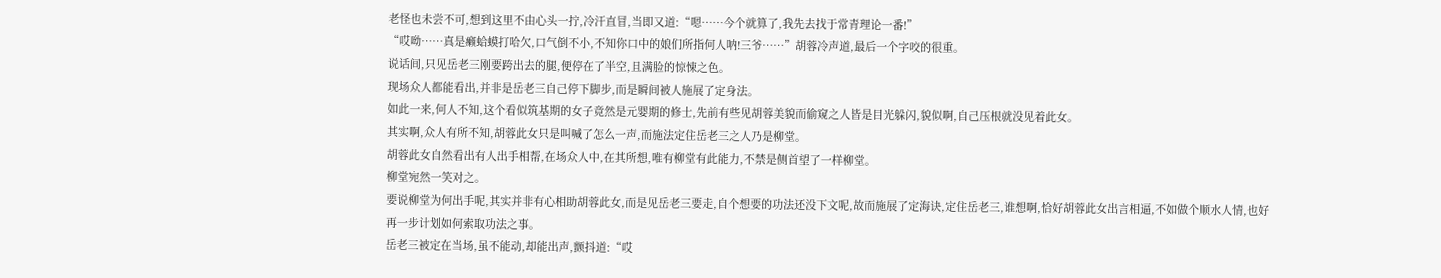老怪也未尝不可,想到这里不由心头一拧,冷汗直冒,当即又道:“嗯……今个就算了,我先去找于常青理论一番!”
“哎呦……真是癞蛤蟆打哈欠,口气倒不小,不知你口中的娘们所指何人呐!三爷……”胡蓉冷声道,最后一个字咬的很重。
说话间,只见岳老三刚要跨出去的腿,便停在了半空,且满脸的惊悚之色。
现场众人都能看出,并非是岳老三自己停下脚步,而是瞬间被人施展了定身法。
如此一来,何人不知,这个看似筑基期的女子竟然是元婴期的修士,先前有些见胡蓉美貌而偷窥之人皆是目光躲闪,貌似啊,自己压根就没见着此女。
其实啊,众人有所不知,胡蓉此女只是叫喊了怎么一声,而施法定住岳老三之人乃是柳堂。
胡蓉此女自然看出有人出手相帮,在场众人中,在其所想,唯有柳堂有此能力,不禁是侧首望了一样柳堂。
柳堂宛然一笑对之。
要说柳堂为何出手呢,其实并非有心相助胡蓉此女,而是见岳老三要走,自个想要的功法还没下文呢,故而施展了定海诀,定住岳老三,谁想啊,恰好胡蓉此女出言相逼,不如做个顺水人情,也好再一步计划如何索取功法之事。
岳老三被定在当场,虽不能动,却能出声,颤抖道:“哎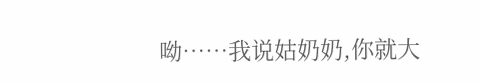呦……我说姑奶奶,你就大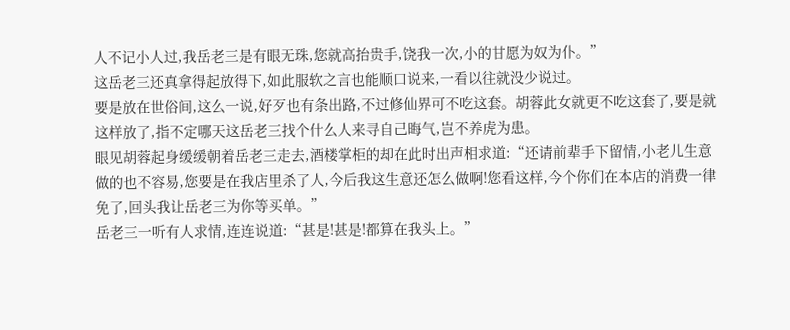人不记小人过,我岳老三是有眼无珠,您就高抬贵手,饶我一次,小的甘愿为奴为仆。”
这岳老三还真拿得起放得下,如此服软之言也能顺口说来,一看以往就没少说过。
要是放在世俗间,这么一说,好歹也有条出路,不过修仙界可不吃这套。胡蓉此女就更不吃这套了,要是就这样放了,指不定哪天这岳老三找个什么人来寻自己晦气,岂不养虎为患。
眼见胡蓉起身缓缓朝着岳老三走去,酒楼掌柜的却在此时出声相求道:“还请前辈手下留情,小老儿生意做的也不容易,您要是在我店里杀了人,今后我这生意还怎么做啊!您看这样,今个你们在本店的消费一律免了,回头我让岳老三为你等买单。”
岳老三一听有人求情,连连说道:“甚是!甚是!都算在我头上。”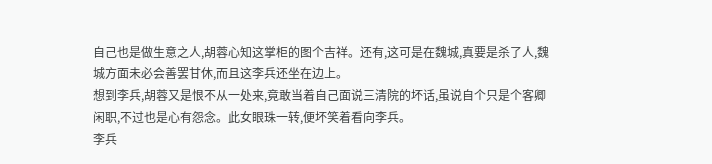自己也是做生意之人,胡蓉心知这掌柜的图个吉祥。还有,这可是在魏城,真要是杀了人,魏城方面未必会善罢甘休,而且这李兵还坐在边上。
想到李兵,胡蓉又是恨不从一处来,竟敢当着自己面说三清院的坏话,虽说自个只是个客卿闲职,不过也是心有怨念。此女眼珠一转,便坏笑着看向李兵。
李兵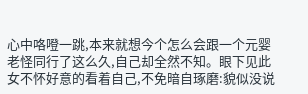心中咯噔一跳,本来就想今个怎么会跟一个元婴老怪同行了这么久,自己却全然不知。眼下见此女不怀好意的看着自己,不免暗自琢磨:貌似没说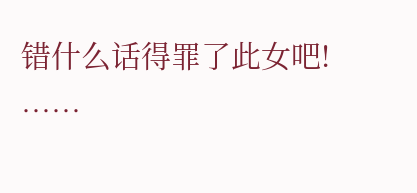错什么话得罪了此女吧!
……